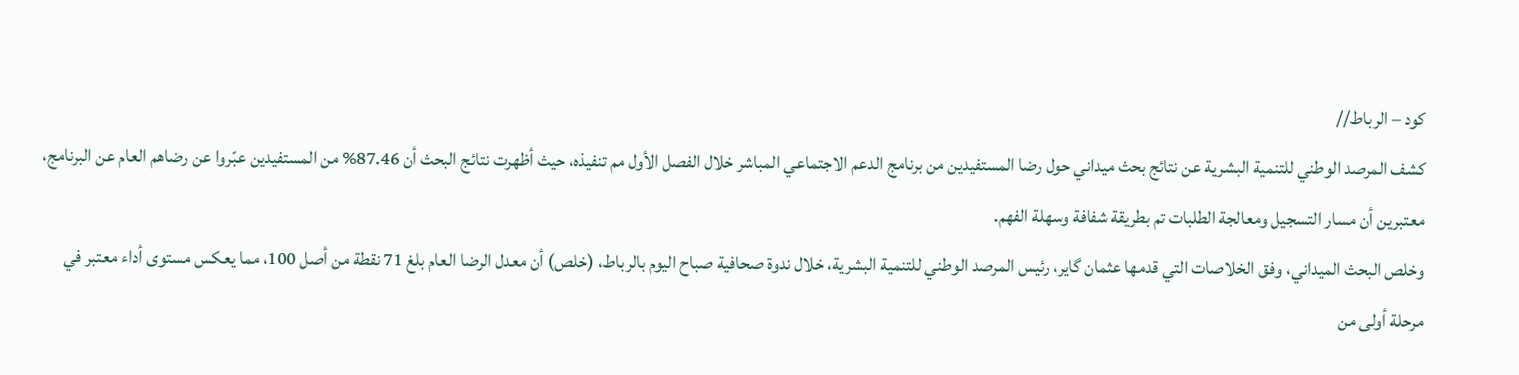كود – الرباط//
كشف المرصد الوطني للتنمية البشرية عن نتائج بحث ميداني حول رضا المستفيدين من برنامج الدعم الاجتماعي المباشر خلال الفصل الأول مم تنفيذه، حيث أظهرت نتائج البحث أن 87.46% من المستفيدين عبّروا عن رضاهم العام عن البرنامج، معتبرين أن مسار التسجيل ومعالجة الطلبات تم بطريقة شفافة وسهلة الفهم.
وخلص البحث الميداني، وفق الخلاصات التي قدمها عثمان گاير، رئيس المرصد الوطني للتنمية البشرية، خلال ندوة صحافية صباح اليوم بالرباط، (خلص) أن معدل الرضا العام بلغ 71 نقطة من أصل 100، مما يعكس مستوى أداء معتبر في مرحلة أولى من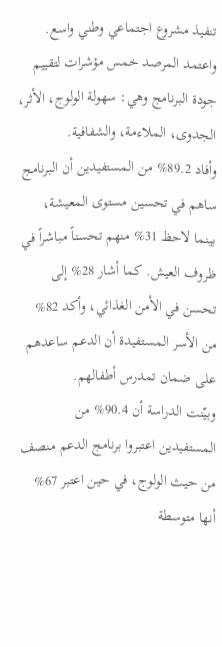تنفيذ مشروع اجتماعي وطني واسع.
واعتمد المرصد خمس مؤشرات لتقييم جودة البرنامج وهي: سهولة الولوج، الأثر، الجدوى، الملاءمة، والشفافية.
وأفاد 89.2% من المستفيدين أن البرنامج ساهم في تحسين مستوى المعيشة، بينما لاحظ 31% منهم تحسناً مباشراً في ظروف العيش. كما أشار 28% إلى تحسن في الأمن الغذائي، وأكد 82% من الأسر المستفيدة أن الدعم ساعدهم على ضمان تمدرس أطفالهم.
وبيّنت الدراسة أن 90.4% من المستفيدين اعتبروا برنامج الدعم منصف من حيث الولوج، في حين اعتبر 67% أنها متوسطة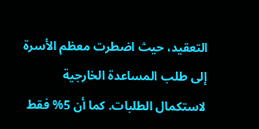التعقيد، حيث اضطرت معظم الأسرة إلى طلب المساعدة الخارجية لاستكمال الطلبات. كما أن 5% فقط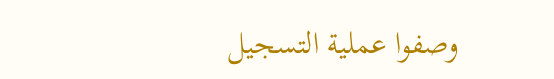وصفوا عملية التسجيل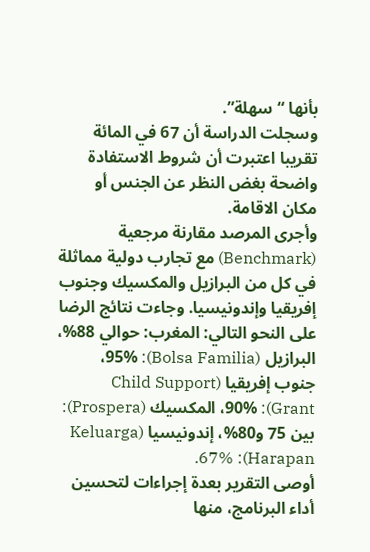بأنها “سهلة”.
وسجلت الدراسة أن 67 في المائة تقريبا اعتبرت أن شروط الاستفادة واضحة بغض النظر عن الجنس أو مكان الاقامة.
وأجرى المرصد مقارنة مرجعية (Benchmark) مع تجارب دولية مماثلة في كل من البرازيل والمكسيك وجنوب إفريقيا وإندونيسيا. وجاءت نتائج الرضا على النحو التالي: المغرب: حوالي 88%، البرازيل (Bolsa Familia): 95%، جنوب إفريقيا (Child Support Grant): 90%، المكسيك (Prospera): بين 75 و80%، إندونيسيا (Keluarga Harapan): 67%.
أوصى التقرير بعدة إجراءات لتحسين أداء البرنامج، منها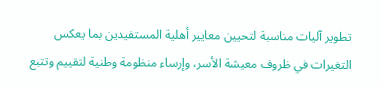تطوير آليات مناسبة لتحيين معايير أهلية المستفيدين بما يعكس التغيرات في ظروف معيشة الأسر، وإرساء منظومة وطنية لتقييم وتتبع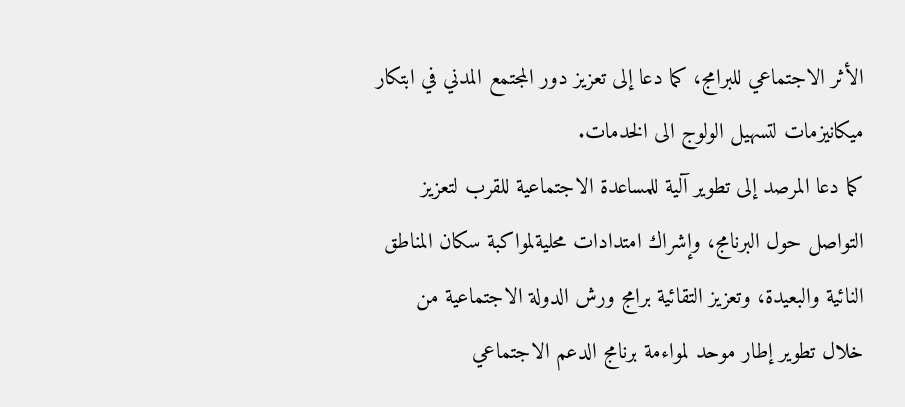الأثر الاجتماعي للبرامج، كما دعا إلى تعزيز دور المجتمع المدني في ابتكار ميكانيزمات لتسهيل الولوج الى الخدمات.
كما دعا المرصد إلى تطوير آلية للمساعدة الاجتماعية للقرب لتعزيز التواصل حول البرنامج، وإشراك امتدادات محليةلمواكبة سكان المناطق النائية والبعيدة، وتعزيز التقائية برامج ورش الدولة الاجتماعية من خلال تطوير إطار موحد لمواءمة برنامج الدعم الاجتماعي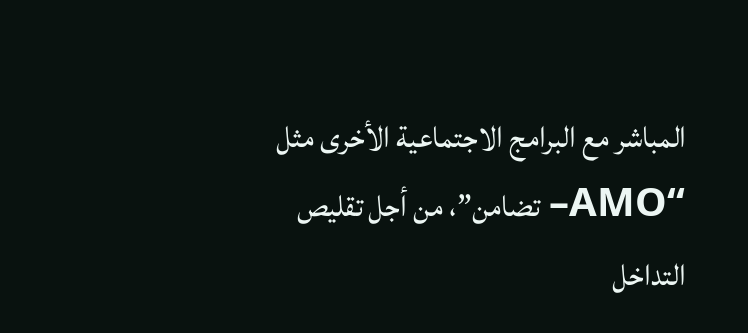المباشر مع البرامج الاجتماعية الأخرى مثل “AMO– تضامن”، من أجل تقليص التداخل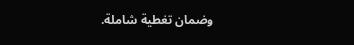وضمان تغطية شاملة.